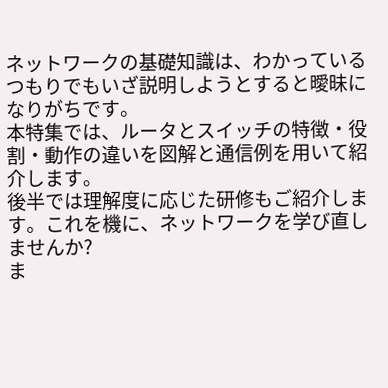ネットワークの基礎知識は、わかっているつもりでもいざ説明しようとすると曖昧になりがちです。
本特集では、ルータとスイッチの特徴・役割・動作の違いを図解と通信例を用いて紹介します。
後半では理解度に応じた研修もご紹介します。これを機に、ネットワークを学び直しませんか?
ま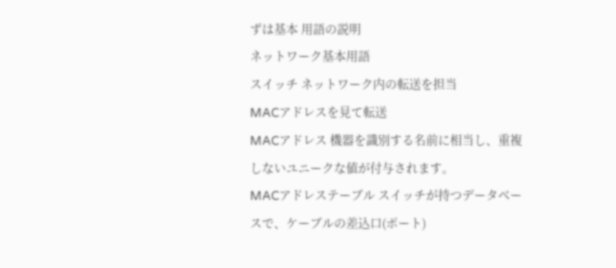ずは基本 用語の説明
ネットワーク基本用語
スイッチ ネットワーク内の転送を担当
MACアドレスを見て転送
MACアドレス 機器を識別する名前に相当し、重複しないユニークな値が付与されます。
MACアドレステーブル スイッチが持つデータベースで、ケーブルの差込口(ポート)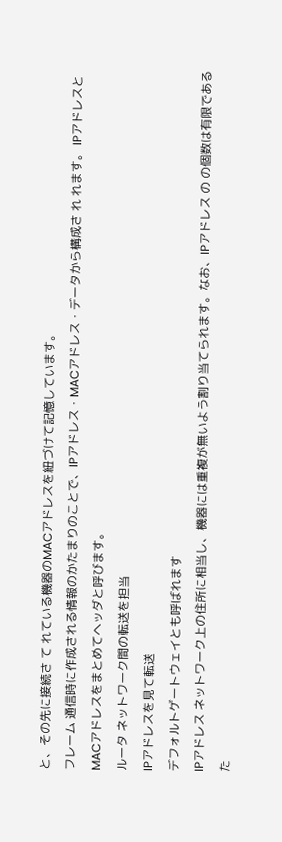と、その先に接続さ て れている機器のMACアドレスを紐づけて記憶しています。
フレーム 通信時に作成される情報のかたまりのことで、IPアドレス・MACアドレス・データから構成さ れ れます。 IPアドレスとMACアドレスをまとめてヘッダと呼びます。
ルータ ネットワーク間の転送を担当
IPアドレスを見て転送
デフォルトゲートウェイとも呼ばれます
IPアドレス ネットワーク上の住所に相当し、機器には重複が無いよう割り当てられます。なお、IPアドレス の の個数は有限であるた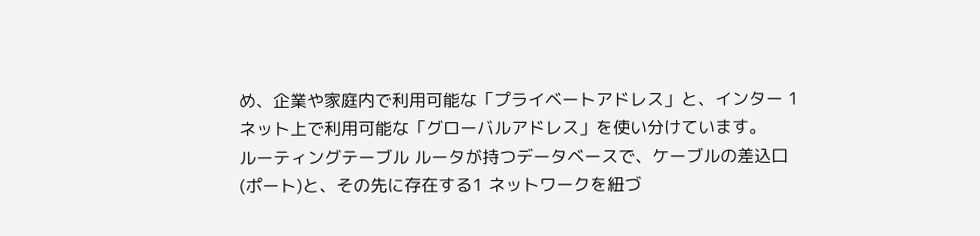め、企業や家庭内で利用可能な「プライベートアドレス」と、インター 1 ネット上で利用可能な「グローバルアドレス」を使い分けています。
ルーティングテーブル ルータが持つデータベースで、ケーブルの差込口(ポート)と、その先に存在する1 ネットワークを紐づ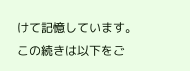けて記憶しています。
この続きは以下をご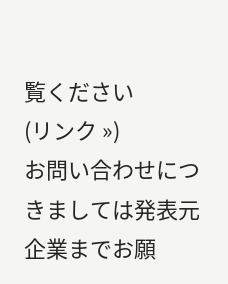覧ください
(リンク »)
お問い合わせにつきましては発表元企業までお願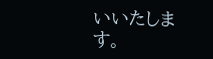いいたします。